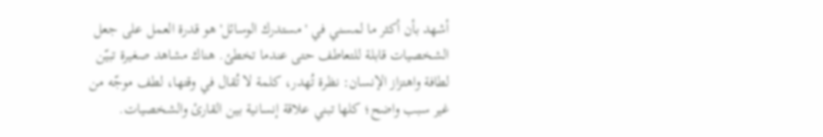أشهد بأن أكثر ما لمسني في 'مستدرك الوسائل' هو قدرة العمل على جعل الشخصيات قابلة للتعاطف حتى عندما تخطئ. هناك مشاهد صغيرة تبيّن لطافة واهتزاز الإنسان: نظرة تُهدر، كلمة لا تُقال في وقتها، لطف موجّه من غير سبب واضح؛ كلها تبني علاقة إنسانية بين القارئ والشخصيات.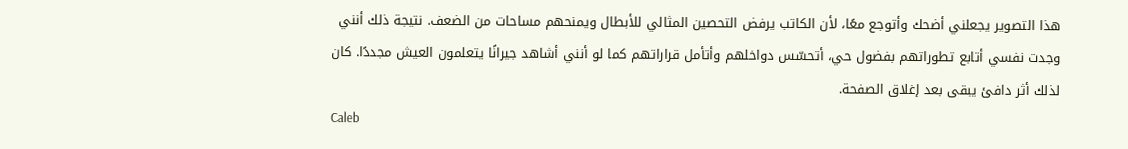هذا التصوير يجعلني أضحك وأتوجع معًا، لأن الكاتب يرفض التحصين المثالي للأبطال ويمنحهم مساحات من الضعف. نتيجة ذلك أنني وجدت نفسي أتابع تطوراتهم بفضول حي، أتحسّس دواخلهم وأتأمل قراراتهم كما لو أنني أشاهد جيرانًا يتعلمون العيش مجددًا. كان لذلك أثر دافئ يبقى بعد إغلاق الصفحة.
Caleb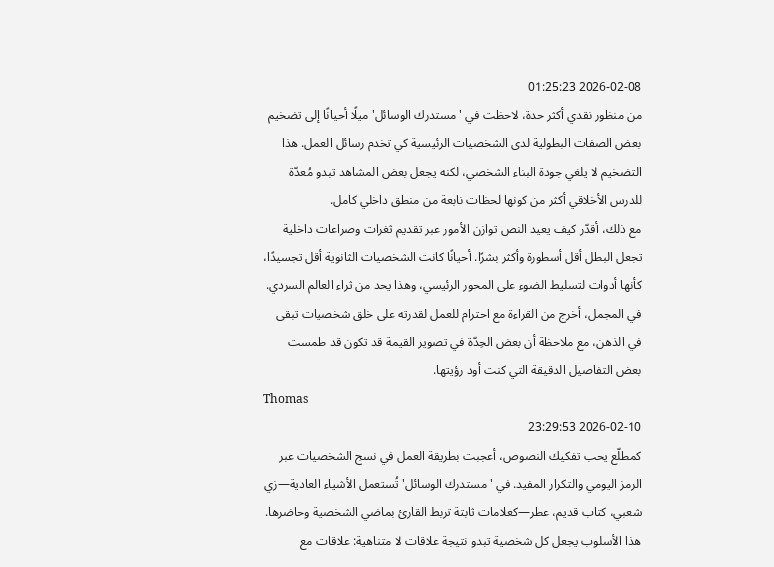2026-02-08 01:25:23
من منظور نقدي أكثر حدة، لاحظت في 'مستدرك الوسائل' ميلًا أحيانًا إلى تضخيم بعض الصفات البطولية لدى الشخصيات الرئيسية كي تخدم رسائل العمل. هذا التضخيم لا يلغي جودة البناء الشخصي، لكنه يجعل بعض المشاهد تبدو مُعدّة للدرس الأخلاقي أكثر من كونها لحظات نابعة من منطق داخلي كامل.
مع ذلك، أقدّر كيف يعيد النص توازن الأمور عبر تقديم ثغرات وصراعات داخلية تجعل البطل أقل أسطورة وأكثر بشرًا. أحيانًا كانت الشخصيات الثانوية أقل تجسيدًا، كأنها أدوات لتسليط الضوء على المحور الرئيسي، وهذا يحد من ثراء العالم السردي. في المجمل، أخرج من القراءة مع احترام للعمل لقدرته على خلق شخصيات تبقى في الذهن، مع ملاحظة أن بعض الحِدّة في تصوير القيمة قد تكون قد طمست بعض التفاصيل الدقيقة التي كنت أود رؤيتها.
Thomas
2026-02-10 23:29:53
كمطلّع يحب تفكيك النصوص، أعجبت بطريقة العمل في نسج الشخصيات عبر الرمز اليومي والتكرار المفيد. في 'مستدرك الوسائل' تُستعمل الأشياء العادية—زي شعبي، كتاب قديم، عطر—كعلامات ثابتة تربط القارئ بماضي الشخصية وحاضرها. هذا الأسلوب يجعل كل شخصية تبدو نتيجة علاقات لا متناهية: علاقات مع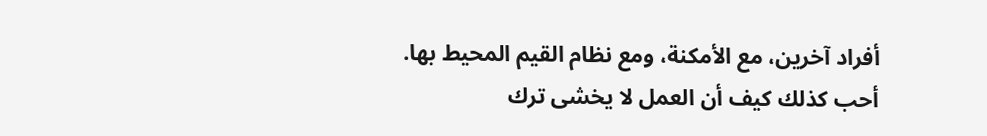أفراد آخرين، مع الأمكنة، ومع نظام القيم المحيط بها.
أحب كذلك كيف أن العمل لا يخشى ترك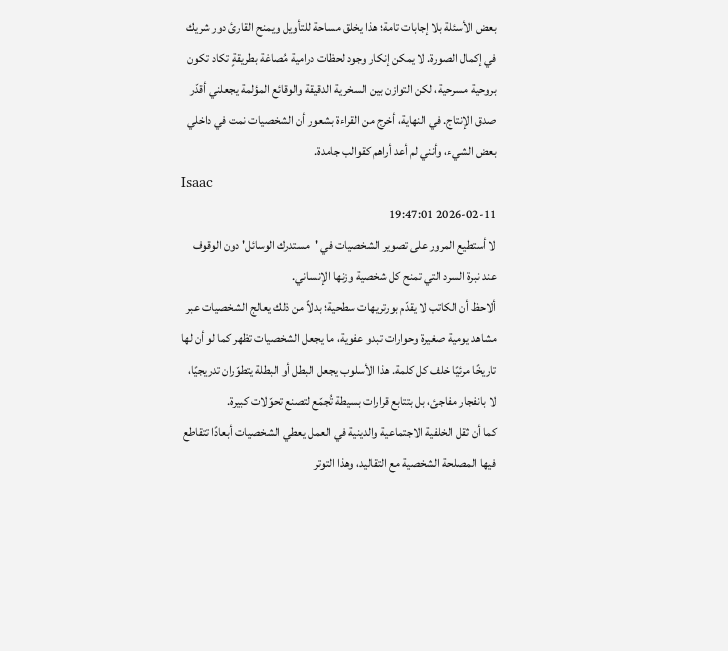بعض الأسئلة بلا إجابات تامة؛ هذا يخلق مساحة للتأويل ويمنح القارئ دور شريك في إكمال الصورة. لا يمكن إنكار وجود لحظات درامية مُصاغة بطريقةٍ تكاد تكون بروحية مسرحية، لكن التوازن بين السخرية الدقيقة والوقائع المؤلمة يجعلني أقدّر صدق الإنتاج. في النهاية، أخرج من القراءة بشعور أن الشخصيات نمت في داخلي بعض الشيء، وأنني لم أعد أراهم كقوالب جامدة.
Isaac
2026-02-11 19:47:01
لا أستطيع المرور على تصوير الشخصيات في 'مستدرك الوسائل' دون الوقوف عند نبرة السرد التي تمنح كل شخصية وزنها الإنساني.
ألاحظ أن الكاتب لا يقدّم بورتريهات سطحية؛ بدلاً من ذلك يعالج الشخصيات عبر مشاهد يومية صغيرة وحوارات تبدو عفوية، ما يجعل الشخصيات تظهر كما لو أن لها تاريخًا مرئيًا خلف كل كلمة. هذا الأسلوب يجعل البطل أو البطلة يتطوّران تدريجيًا، لا بانفجار مفاجئ، بل بتتابع قرارات بسيطة تُجمّع لتصنع تحوّلات كبيرة.
كما أن ثقل الخلفية الاجتماعية والدينية في العمل يعطي الشخصيات أبعادًا تتقاطع فيها المصلحة الشخصية مع التقاليد، وهذا التوتر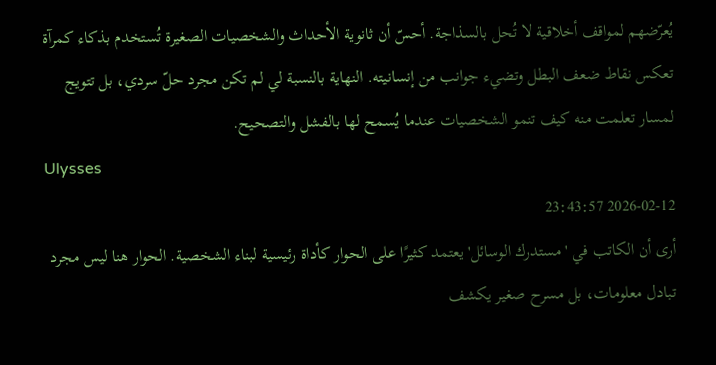يُعرّضهم لمواقف أخلاقية لا تُحل بالسذاجة. أحسّ أن ثانوية الأحداث والشخصيات الصغيرة تُستخدم بذكاء كمرآة تعكس نقاط ضعف البطل وتضيء جوانب من إنسانيته. النهاية بالنسبة لي لم تكن مجرد حلّ سردي، بل تتويج لمسار تعلمت منه كيف تنمو الشخصيات عندما يُسمح لها بالفشل والتصحيح.
Ulysses
2026-02-12 23:43:57
أرى أن الكاتب في 'مستدرك الوسائل' يعتمد كثيرًا على الحوار كأداة رئيسية لبناء الشخصية. الحوار هنا ليس مجرد تبادل معلومات، بل مسرح صغير يكشف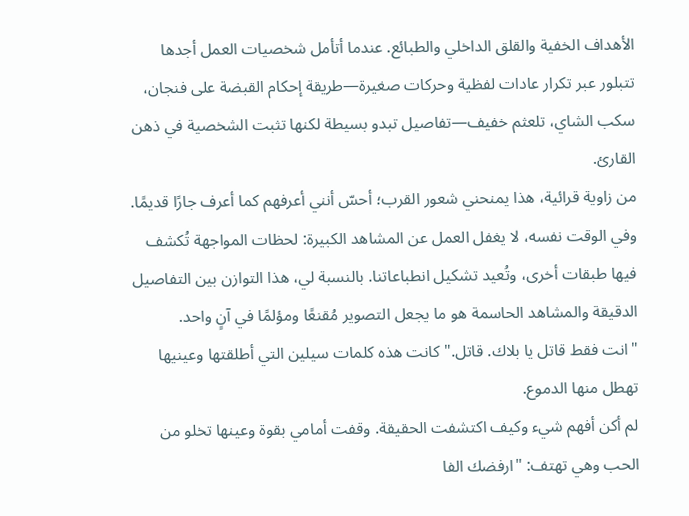الأهداف الخفية والقلق الداخلي والطبائع. عندما أتأمل شخصيات العمل أجدها تتبلور عبر تكرار عادات لفظية وحركات صغيرة—طريقة إحكام القبضة على فنجان، سكب الشاي، تلعثم خفيف—تفاصيل تبدو بسيطة لكنها تثبت الشخصية في ذهن القارئ.
من زاوية قرائية، هذا يمنحني شعور القرب؛ أحسّ أنني أعرفهم كما أعرف جارًا قديمًا. وفي الوقت نفسه، لا يغفل العمل عن المشاهد الكبيرة: لحظات المواجهة تُكشف فيها طبقات أخرى، وتُعيد تشكيل انطباعاتنا. بالنسبة لي، هذا التوازن بين التفاصيل الدقيقة والمشاهد الحاسمة هو ما يجعل التصوير مُقنعًا ومؤلمًا في آنٍ واحد.
"انت فقط قاتل يا بلاك. قاتل." كانت هذه كلمات سيلين التي أطلقتها وعينيها تهطل منها الدموع.
لم أكن أفهم شيء وكيف اكتشفت الحقيقة. وقفت أمامي بقوة وعينها تخلو من الحب وهي تهتف: "ارفضك الفا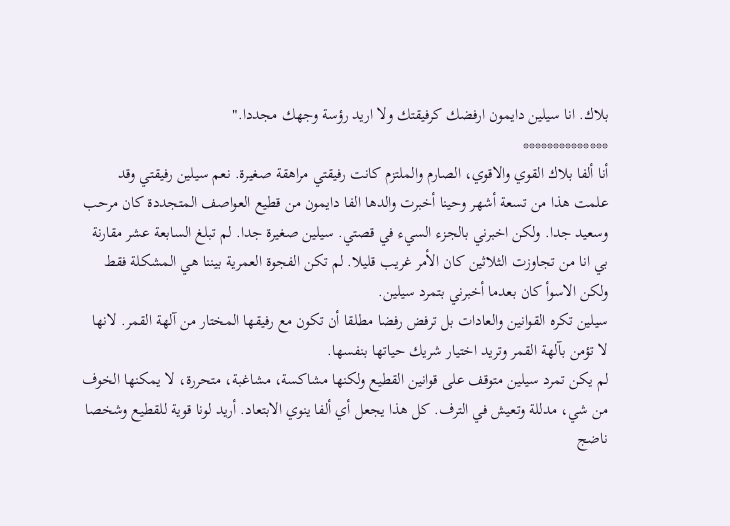بلاك. انا سيلين دايمون ارفضك كرفيقتك ولا اريد رؤسة وجهك مجددا."
**************
أنا ألفا بلاك القوي والاقوي، الصارم والملتزم كانت رفيقتي مراهقة صغيرة. نعم سيلين رفيقتي وقد علمت هذا من تسعة أشهر وحينا أخبرت والدها الفا دايمون من قطيع العواصف المتجددة كان مرحب وسعيد جدا. ولكن اخبرني بالجزء السيء في قصتي. سيلين صغيرة جدا. لم تبلغ السابعة عشر مقارنة بي انا من تجاوزت الثلاثين كان الأمر غريب قليلا. لم تكن الفجوة العمرية بيننا هي المشكلة فقط ولكن الاسوأ كان بعدما أخبرني بتمرد سيلين.
سيلين تكره القوانين والعادات بل ترفض رفضا مطلقا أن تكون مع رفيقها المختار من آلهة القمر. لانها لا تؤمن بآلهة القمر وتريد اختيار شريك حياتها بنفسها.
لم يكن تمرد سيلين متوقف على قوانين القطيع ولكنها مشاكسة، مشاغبة، متحررة، لا يمكنها الخوف من شي، مدللة وتعيش في الترف. كل هذا يجعل أي ألفا ينوي الابتعاد. أريد لونا قوية للقطيع وشخصا ناضج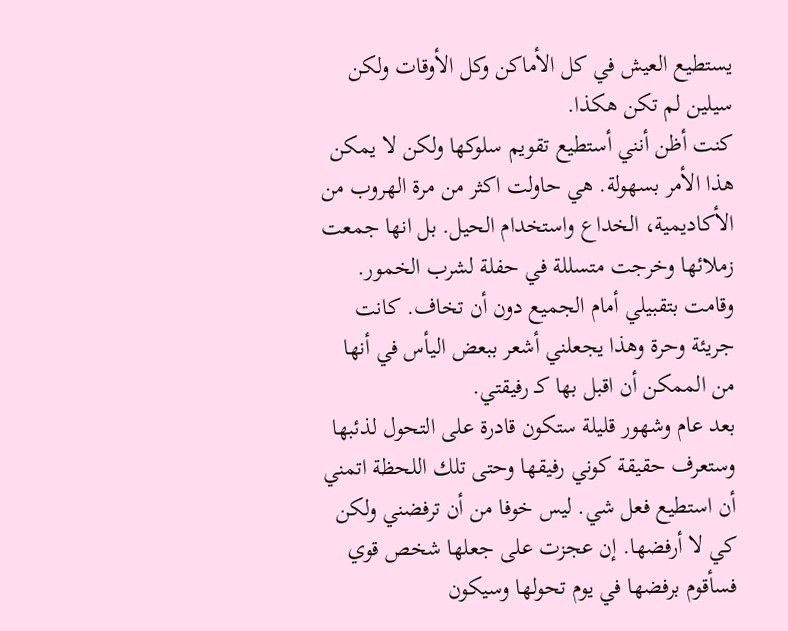يستطيع العيش في كل الأماكن وكل الأوقات ولكن سيلين لم تكن هكذا.
كنت أظن أنني أستطيع تقويم سلوكها ولكن لا يمكن هذا الأمر بسهولة. هي حاولت اكثر من مرة الهروب من الأكاديمية، الخداع واستخدام الحيل. بل انها جمعت زملائها وخرجت متسللة في حفلة لشرب الخمور. وقامت بتقبيلي أمام الجميع دون أن تخاف. كانت جريئة وحرة وهذا يجعلني أشعر ببعض اليأس في أنها من الممكن أن اقبل بها كـ رفيقتي.
بعد عام وشهور قليلة ستكون قادرة على التحول لذئبها وستعرف حقيقة كوني رفيقها وحتى تلك اللحظة اتمني أن استطيع فعل شي. ليس خوفا من أن ترفضني ولكن كي لا أرفضها. إن عجزت على جعلها شخص قوي فسأقوم برفضها في يوم تحولها وسيكون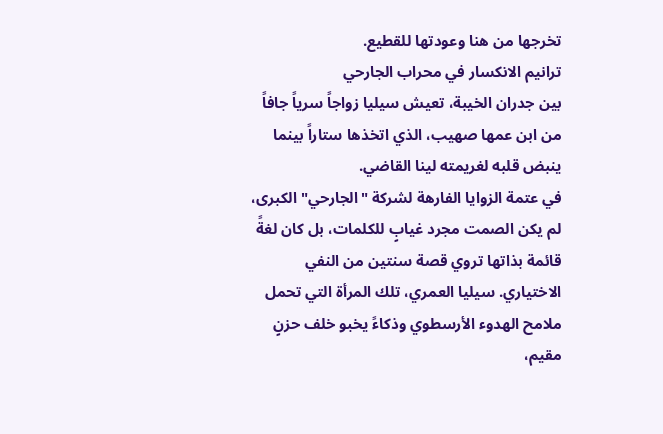تخرجها من هنا وعودتها للقطيع.
ترانيم الانكسار في محراب الجارحي
بين جدران الخيبة، تعيش سيليا زواجاً سرياً جافاً من ابن عمها صهيب، الذي اتخذها ستاراً بينما ينبض قلبه لغريمته لينا القاضي.
في عتمة الزوايا الفارهة لشركة "الجارحي" الكبرى، لم يكن الصمت مجرد غيابٍ للكلمات، بل كان لغةً قائمة بذاتها تروي قصة سنتين من النفي الاختياري. سيليا العمري، تلك المرأة التي تحمل ملامح الهدوء الأرسطوي وذكاءً يخبو خلف حزنٍ مقيم،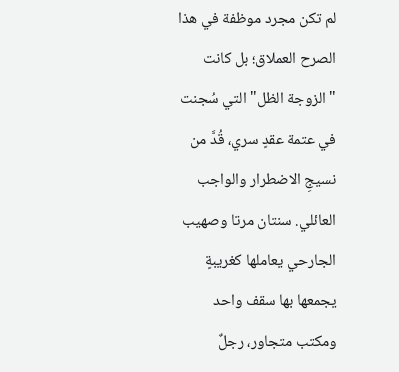لم تكن مجرد موظفة في هذا الصرح العملاق؛ بل كانت "الزوجة الظل" التي سُجنت في عتمة عقدٍ سري، قُدَّ من نسيجِ الاضطرار والواجب العائلي. سنتان مرتا وصهيب الجارحي يعاملها كغريبةٍ يجمعها بها سقف واحد ومكتب متجاور، رجلٌ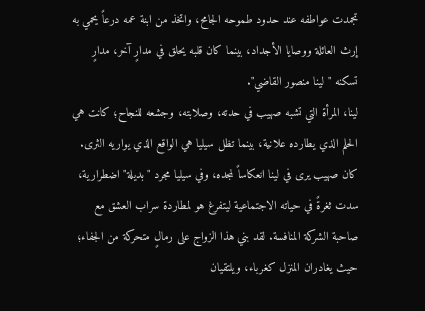تجمدت عواطفه عند حدود طموحه الجامح، واتخذ من ابنة عمه درعاً يحمي به إرث العائلة ووصايا الأجداد، بينما كان قلبه يحلق في مدارٍ آخر، مدارٍ تسكنه "لينا منصور القاضي".
لينا، المرأة التي تشبه صهيب في حدته، وصلابته، وجشعه للنجاح؛ كانت هي الحلم الذي يطارده علانية، بينما تظل سيليا هي الواقع الذي يواريه الثرى. كان صهيب يرى في لينا انعكاساً لمجده، وفي سيليا مجرد "بديلة" اضطرارية، سدت ثغرةً في حياته الاجتماعية ليتفرغ هو لمطاردة سراب العشق مع صاحبة الشركة المنافسة. لقد بني هذا الزواج على رمالٍ متحركة من الجفاء؛ حيث يغادران المنزل كغرباء، ويلتقيان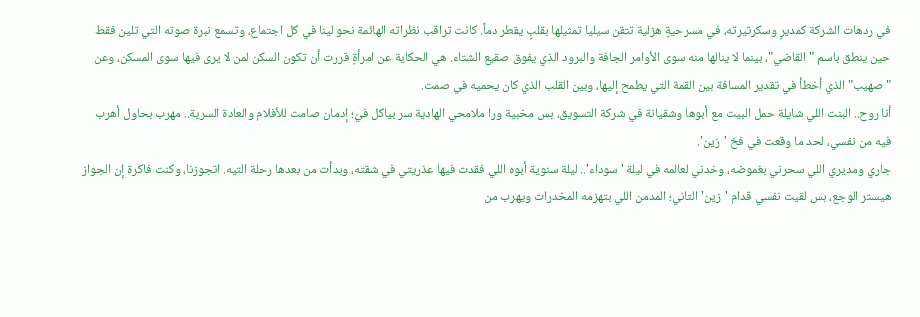في ردهات الشركة كمديرٍ وسكرتيرته، في مسرحيةٍ هزلية تتقن سيليا تمثيلها بقلبٍ يقطر دماً. كانت تراقب نظراته الهائمة نحو لينا في كل اجتماع، وتسمع نبرة صوته التي تلين فقط حين ينطق باسم "القاضي"، بينما لا ينالها منه سوى الأوامر الجافة والبرود الذي يفوق صقيع الشتاء. هي الحكاية عن امرأةٍ قررت أن تكون السكن لمن لا يرى فيها سوى المسكن، وعن "صهيب" الذي أخطأ في تقدير المسافة بين القمة التي يطمح إليها، وبين القلب الذي كان يحميه في صمت.
أنا روح.. البنت اللي شايلة حمل البيت مع أبوها وشقيانة في شركة التسويق، بس مخبية ورا ملامحي الهادية سر بياكل فيّ؛ إدمان صامت للأفلام والعادة السرية.. مهرب بحاول أهرب فيه من نفسي، لحد ما وقعت في فخ 'زين'.
جاري ومديري اللي سحرني بغموضه، وخدني لعالمه في ليلة 'سوداء'.. ليلة سنوية أبوه اللي فقدت فيها عذريتي في شقته، وبدأت من بعدها رحلة التيه. اتجوزنا، وكنت فاكرة إن الجواز هيستر الوجع، بس لقيت نفسي قدام 'زين' التاني؛ المدمن اللي بتهزمه المخدرات ويهرب من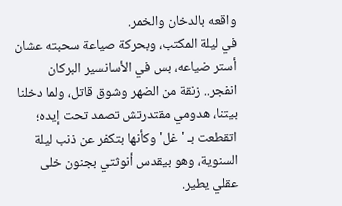واقعه بالدخان والخمر.
في ليلة المكتب، وبحركة صياعة سحبته عشان أستر ضياعه، بس في الأسانسير البركان انفجر.. زنقة من الضهر وشوق قاتل، ولما دخلنا بيتنا، هدومي مقتدرتش تصمد تحت إيده؛ اتقطعت بـ 'غل' وكأنها بتكفر عن ذنب ليلة السنوية، وهو بيقدس أنوثتي بجنون خلى عقلي يطير.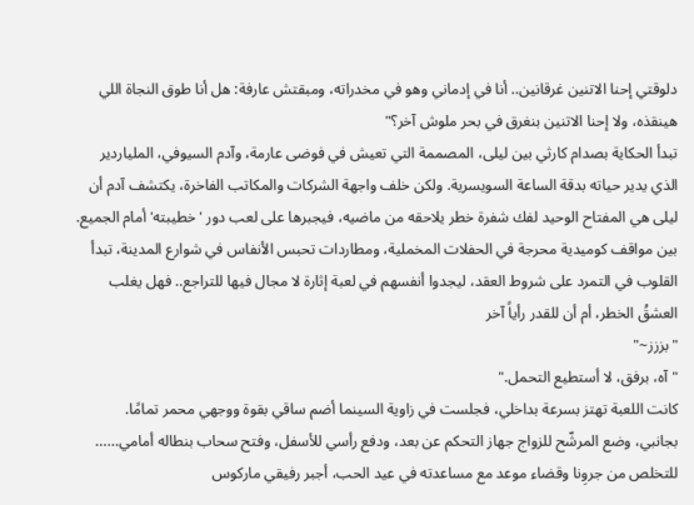دلوقتي إحنا الاتنين غرقانين.. أنا في إدماني وهو في مخدراته، ومبقتش عارفة: هل أنا طوق النجاة اللي هينقذه، ولا إحنا الاتنين بنغرق في بحر ملوش آخر؟"
تبدأ الحكاية بصدام كارثي بين ليلى، المصممة التي تعيش في فوضى عارمة، وآدم السيوفي، الملياردير الذي يدير حياته بدقة الساعة السويسرية. ولكن خلف واجهة الشركات والمكاتب الفاخرة، يكتشف آدم أن ليلى هي المفتاح الوحيد لفك شفرة خطر يلاحقه من ماضيه، فيجبرها على لعب دور 'خطيبته' أمام الجميع. بين مواقف كوميدية محرجة في الحفلات المخملية، ومطاردات تحبس الأنفاس في شوارع المدينة، تبدأ القلوب في التمرد على شروط العقد، ليجدوا أنفسهم في لعبة إثارة لا مجال فيها للتراجع.. فهل يغلب العشقُ الخطر، أم أن للقدر رأياً آخر
"بززز~"
"آه، برفق، لا أستطيع التحمل."
كانت اللعبة تهتز بسرعة بداخلي، فجلست في زاوية السينما أضم ساقي بقوة ووجهي محمر تمامًا.
بجانبي، وضع المرشّح للزواج جهاز التحكم عن بعد، ودفع رأسي للأسفل، وفتح سحاب بنطاله أمامي......
للتخلص من جروِنا وقضاء موعد مع مساعدته في عيد الحب، أجبر رفيقي ماركوس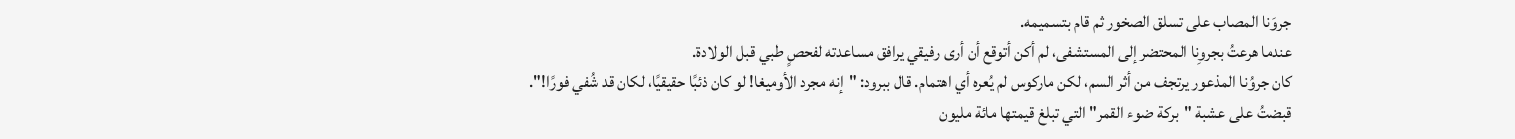جروَنا المصاب على تسلق الصخور ثم قام بتسميمه.
عندما هرعتُ بجروِنا المحتضر إلى المستشفى، لم أكن أتوقع أن أرى رفيقي يرافق مساعدته لفحصٍ طبي قبل الولادة.
كان جروُنا المذعور يرتجف من أثر السم، لكن ماركوس لم يُعره أي اهتمام. قال ببرود: "إنه مجرد الأوميغا! لو كان ذئبًا حقيقيًا، لكان قد شُفي فورًا!".
قبضتُ على عشبة "بركة ضوء القمر" التي تبلغ قيمتها مائة مليون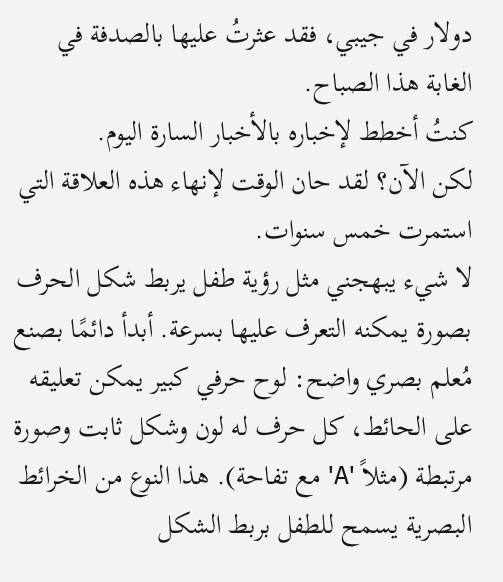دولار في جيبي، فقد عثرتُ عليها بالصدفة في الغابة هذا الصباح.
كنتُ أخطط لإخباره بالأخبار السارة اليوم.
لكن الآن؟ لقد حان الوقت لإنهاء هذه العلاقة التي استمرت خمس سنوات.
لا شيء يبهجني مثل رؤية طفل يربط شكل الحرف بصورة يمكنه التعرف عليها بسرعة. أبدأ دائمًا بصنع مُعلم بصري واضح: لوح حرفي كبير يمكن تعليقه على الحائط، كل حرف له لون وشكل ثابت وصورة مرتبطة (مثلاً 'A' مع تفاحة). هذا النوع من الخرائط البصرية يسمح للطفل بربط الشكل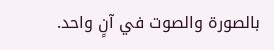بالصورة والصوت في آنٍ واحد.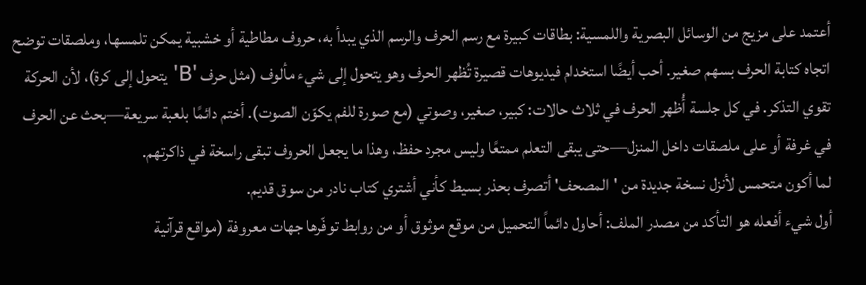أعتمد على مزيج من الوسائل البصرية واللمسية: بطاقات كبيرة مع رسم الحرف والرسم الذي يبدأ به، حروف مطاطية أو خشبية يمكن تلمسها، وملصقات توضح اتجاه كتابة الحرف بسهم صغير. أحب أيضًا استخدام فيديوهات قصيرة تُظهر الحرف وهو يتحول إلى شيء مألوف (مثل حرف 'B' يتحول إلى كرة)، لأن الحركة تقوي التذكر. في كل جلسة أُظهر الحرف في ثلاث حالات: كبير، صغير، وصوتي (مع صورة للفم يكوّن الصوت). أختم دائمًا بلعبة سريعة—بحث عن الحرف في غرفة أو على ملصقات داخل المنزل—حتى يبقى التعلم ممتعًا وليس مجرد حفظ، وهذا ما يجعل الحروف تبقى راسخة في ذاكرتهم.
لما أكون متحمس لأنزل نسخة جديدة من 'المصحف' أتصرف بحذر بسيط كأني أشتري كتاب نادر من سوق قديم.
أول شيء أفعله هو التأكد من مصدر الملف: أحاول دائماً التحميل من موقع موثوق أو من روابط توفّرها جهات معروفة (مواقع قرآنية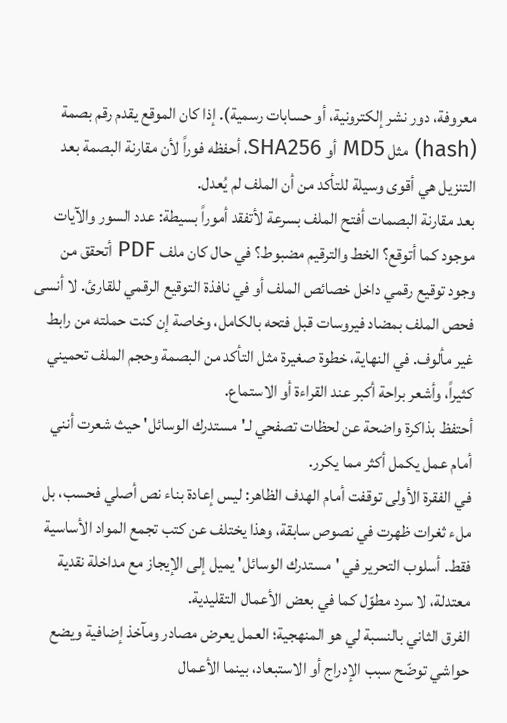معروفة، دور نشر إلكترونية، أو حسابات رسمية). إذا كان الموقع يقدم رقم بصمة (hash) مثل MD5 أو SHA256، أحفظه فوراً لأن مقارنة البصمة بعد التنزيل هي أقوى وسيلة للتأكد من أن الملف لم يُعدل.
بعد مقارنة البصمات أفتح الملف بسرعة لأتفقد أموراً بسيطة: عدد السور والآيات موجود كما أتوقع؟ الخط والترقيم مضبوط؟ في حال كان ملف PDF أتحقق من وجود توقيع رقمي داخل خصائص الملف أو في نافذة التوقيع الرقمي للقارئ. لا أنسى فحص الملف بمضاد فيروسات قبل فتحه بالكامل، وخاصة إن كنت حملته من رابط غير مألوف. في النهاية، خطوة صغيرة مثل التأكد من البصمة وحجم الملف تحميني كثيراً، وأشعر براحة أكبر عند القراءة أو الاستماع.
أحتفظ بذاكرة واضحة عن لحظات تصفحي لـ'مستدرك الوسائل' حيث شعرت أنني أمام عمل يكمل أكثر مما يكرر.
في الفقرة الأولى توقفت أمام الهدف الظاهر: ليس إعادة بناء نص أصلي فحسب، بل ملء ثغرات ظهرت في نصوص سابقة، وهذا يختلف عن كتب تجمع المواد الأساسية فقط. أسلوب التحرير في 'مستدرك الوسائل' يميل إلى الإيجاز مع مداخلة نقدية معتدلة، لا سرد مطوّل كما في بعض الأعمال التقليدية.
الفرق الثاني بالنسبة لي هو المنهجية؛ العمل يعرض مصادر ومآخذ إضافية ويضع حواشي توضّح سبب الإدراج أو الاستبعاد، بينما الأعمال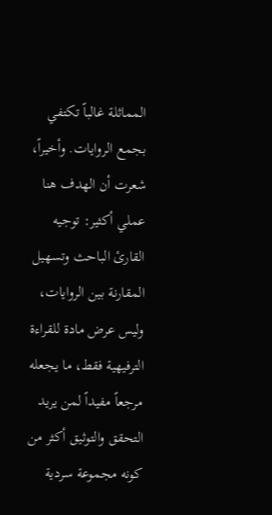المماثلة غالباً تكتفي بجمع الروايات. وأخيراً، شعرت أن الهدف هنا عملي أكثير: توجيه القارئ الباحث وتسهيل المقارنة بين الروايات، وليس عرض مادة للقراءة الترفيهية فقط، ما يجعله مرجعاً مفيداً لمن يريد التحقق والتوثيق أكثر من كونه مجموعة سردية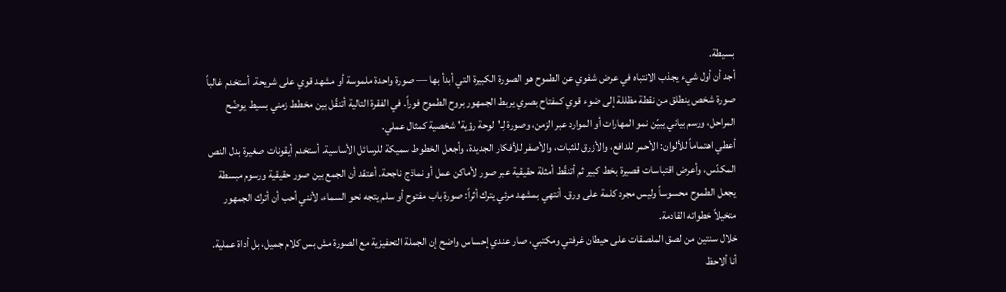بسيطة.
أجد أن أول شيء يجذب الانتباه في عرض شفوي عن الطموح هو الصورة الكبيرة التي أبدأ بها — صورة واحدة ملموسة أو مشهد قوي على شريحة. أستخدم غالباً صورة شخص ينطلق من نقطة مظللة إلى ضوء قوي كمفتاح بصري يربط الجمهور بروح الطموح فوراً. في الفقرة التالية أتنقّل بين مخطط زمني بسيط يوضّح المراحل، ورسم بياني يبيّن نمو المهارات أو الموارد عبر الزمن، وصورة لِـ'لوحة رؤية' شخصية كمثال عملي.
أعطي اهتماماً للألوان: الأحمر للدافع، والأزرق للثبات، والأصفر للأفكار الجديدة، وأجعل الخطوط سميكة للرسائل الأساسية. أستخدم أيقونات صغيرة بدل النص المكدّس، وأعرض اقتباسات قصيرة بخط كبير ثم أتنقّط أمثلة حقيقية عبر صور لأماكن عمل أو نماذج ناجحة. أعتقد أن الجمع بين صور حقيقية ورسوم مبسطة يجعل الطموح محسوساً وليس مجرد كلمة على ورق. أنتهي بمشهد مرئي يترك أثراً: صورة باب مفتوح أو سلم يتجه نحو السماء، لأنني أحب أن أترك الجمهور متخيلاً خطواته القادمة.
خلال سنتين من لصق الملصقات على حيطان غرفتي ومكتبي، صار عندي إحساس واضح إن الجملة التحفيزية مع الصورة مش بس كلام جميل، بل أداة عملية. أنا ألاحظ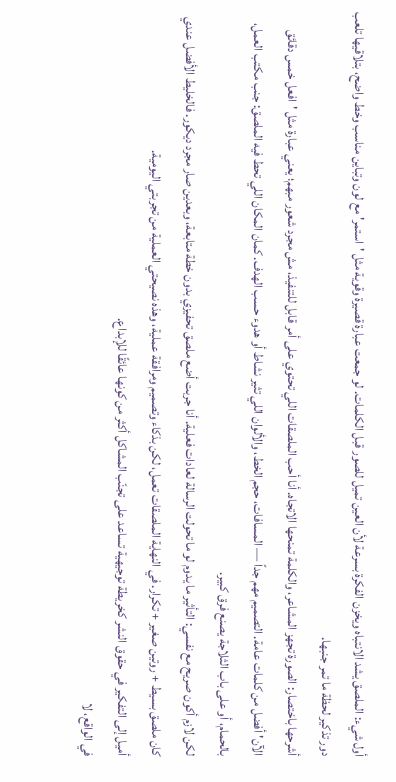أول شيء: الملصق يشد الانتباه ويخزن الفكرة بسرعة لأن العين تميل للصور قبل الكلمات. لو جمعت عبارة قصيرة وقوية مثل 'استمر' مع لون وتباين مناسب وخط واضح، بتلاقيها تلعب دور تذكير لحظة ما تمر جنبها.
أشرحها باختصار: الصورة تجهز المشاعر، والكلمة تمنحها الاتجاه. أنا أحب الملصقات اللي تحتوي على أمر قابل للتنفيذ، مش مجرد شعور مبهم؛ يعني عبارة مثل 'افعل خمس دقائق الآن' أفضل من كلمات عامة. التصميم مهم جداً — المسافات، حجم الخط، والألوان اللي تثير نشاط أو هدوء حسب الهدف. كمان المكان اللي تحط فيه الملصق: جنب مكتب العمل، بالحمام، أو على باب الثلاجة يصنع فرق كبير.
لكن لازم أكون صريح مع نفسي: التأثير ما يدوم لو ما تحولت الرسالة لعادات فعلية. أنا جربت أضع ملصق تحفيزي بدون خطة متابعة، وبعدين صار مجرد ديكور. فالخليط الأفضل عندي كان ملصق بسيط + روتين صغير + تكرار. في النهاية الملصقات تعمل، لكن بذكاء وتصميم ومرافقة عملية، وهذه نصيحتي العملية من تجربتي اليومية.
أميل إلى التفكير في حقوق النشر كخريطة توجيهية تساعد على تجنّب المشاكل أكثر من كونها عائقًا للإبداع.
في الواقع، لا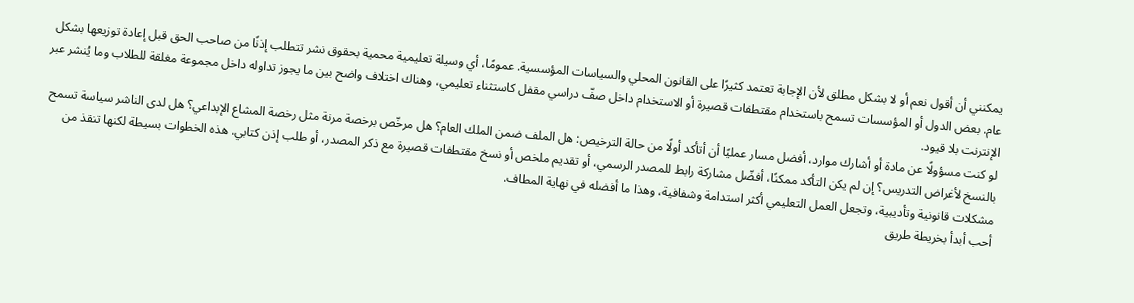يمكنني أن أقول نعم أو لا بشكل مطلق لأن الإجابة تعتمد كثيرًا على القانون المحلي والسياسات المؤسسية. عمومًا، أي وسيلة تعليمية محمية بحقوق نشر تتطلب إذنًا من صاحب الحق قبل إعادة توزيعها بشكل عام. بعض الدول أو المؤسسات تسمح باستخدام مقتطفات قصيرة أو الاستخدام داخل صفّ دراسي مقفل كاستثناء تعليمي، وهناك اختلاف واضح بين ما يجوز تداوله داخل مجموعة مغلقة للطلاب وما يُنشر عبر الإنترنت بلا قيود.
لو كنت مسؤولًا عن مادة أو أشارك موارد، أفضل مسار عمليًا أن أتأكد أولًا من حالة الترخيص: هل الملف ضمن الملك العام؟ هل مرخّص برخصة مرنة مثل رخصة المشاع الإبداعي؟ هل لدى الناشر سياسة تسمح بالنسخ لأغراض التدريس؟ إن لم يكن التأكد ممكنًا، أفضّل مشاركة رابط للمصدر الرسمي، أو تقديم ملخص أو نسخ مقتطفات قصيرة مع ذكر المصدر، أو طلب إذن كتابي. هذه الخطوات بسيطة لكنها تنقذ من مشكلات قانونية وتأديبية، وتجعل العمل التعليمي أكثر استدامة وشفافية، وهذا ما أفضله في نهاية المطاف.
أحب أبدأ بخريطة طريق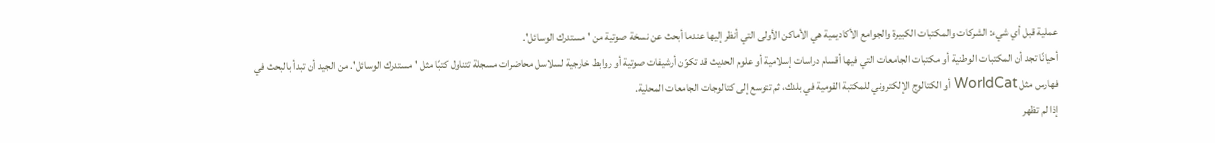عملية قبل أي شيء: الشركات والمكتبات الكبيرة والجوامع الأكاديمية هي الأماكن الأولى التي أنظر إليها عندما أبحث عن نسخة صوتية من 'مستدرك الوسائل'.
أحيانًا تجد أن المكتبات الوطنية أو مكتبات الجامعات التي فيها أقسام دراسات إسلامية أو علوم الحديث قد تكوّن أرشيفات صوتية أو روابط خارجية لسلاسل محاضرات مسجلة تتناول كتبًا مثل 'مستدرك الوسائل'. من الجيد أن تبدأ بالبحث في فهارس مثل WorldCat أو الكتالوج الإلكتروني للمكتبة القومية في بلدك، ثم تتوسع إلى كتالوجات الجامعات المحلية.
إذا لم تظهر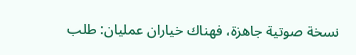نسخة صوتية جاهزة، فهناك خياران عمليان: طلب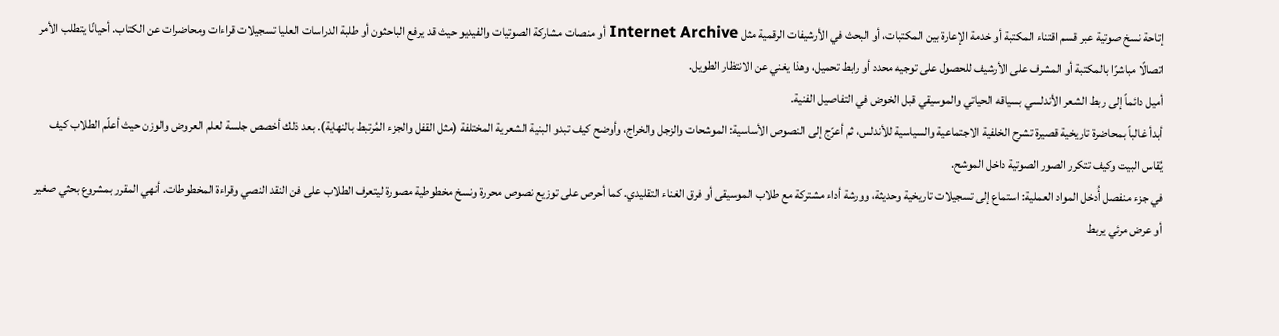إتاحة نسخ صوتية عبر قسم اقتناء المكتبة أو خدمة الإعارة بين المكتبات، أو البحث في الأرشيفات الرقمية مثل Internet Archive أو منصات مشاركة الصوتيات والفيديو حيث قد يرفع الباحثون أو طلبة الدراسات العليا تسجيلات قراءات ومحاضرات عن الكتاب. أحيانًا يتطلب الأمر اتصالًا مباشرًا بالمكتبة أو المشرف على الأرشيف للحصول على توجيه محدد أو رابط تحميل، وهذا يغني عن الانتظار الطويل.
أميل دائماً إلى ربط الشعر الأندلسي بسياقه الحياتي والموسيقي قبل الخوض في التفاصيل الفنية.
أبدأ غالباً بمحاضرة تاريخية قصيرة تشرح الخلفية الاجتماعية والسياسية للأندلس، ثم أعرّج إلى النصوص الأساسية: الموشحات والزجل والخراج، وأوضح كيف تبدو البنية الشعرية المختلفة (مثل القفل والجزء المُرتبط بالنهاية). بعد ذلك أخصص جلسة لعلم العروض والوزن حيث أعلّم الطلاب كيف يُقاس البيت وكيف تتكرر الصور الصوتية داخل الموشح.
في جزء منفصل أُدخل المواد العملية: استماع إلى تسجيلات تاريخية وحديثة، وورشة أداء مشتركة مع طلاب الموسيقى أو فرق الغناء التقليدي. كما أحرص على توزيع نصوص محررة ونسخ مخطوطية مصورة ليتعرف الطلاب على فن النقد النصي وقراءة المخطوطات. أنهي المقرر بمشروع بحثي صغير أو عرض مرئي يربط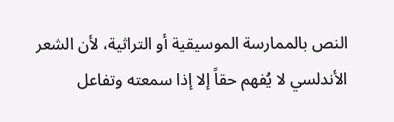النص بالممارسة الموسيقية أو التراثية، لأن الشعر الأندلسي لا يُفهم حقاً إلا إذا سمعته وتفاعل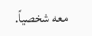معه شخصياً.